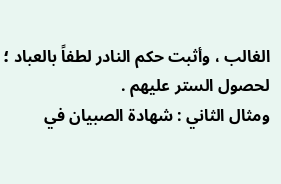الغالب ، وأثبت حكم النادر لطفاً بالعباد ؛ لحصول الستر عليهم .
ومثال الثاني : شهادة الصبيان في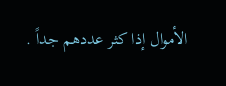الأموال إذا كثر عددهم جداً .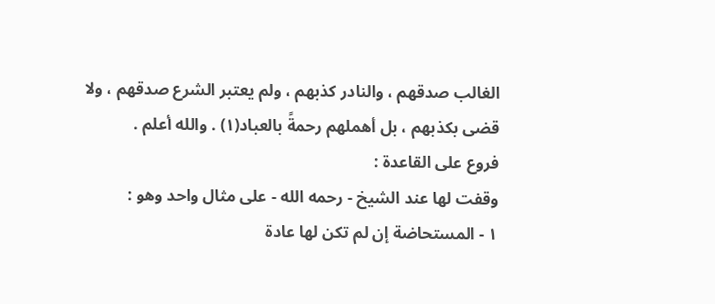الغالب صدقهم ، والنادر كذبهم ، ولم يعتبر الشرع صدقهم ، ولا قضى بكذبهم ، بل أهملهم رحمةً بالعباد(١) . والله أعلم .
فروع على القاعدة :
وقفت لها عند الشيخ - رحمه الله - على مثال واحد وهو :
١ - المستحاضة إن لم تكن لها عادة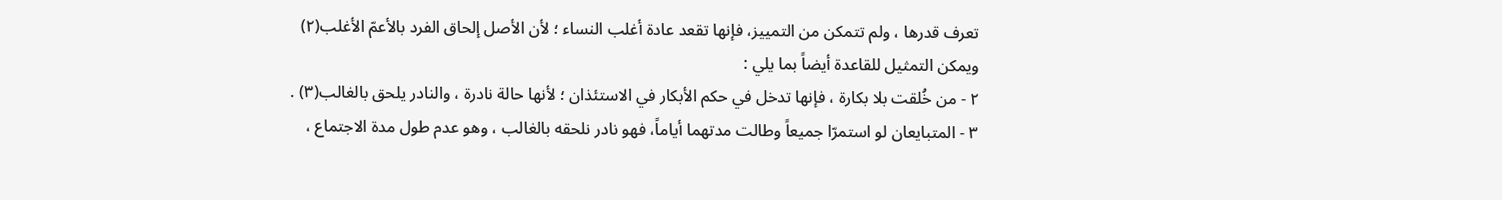تعرف قدرها ، ولم تتمكن من التمييز، فإنها تقعد عادة أغلب النساء ؛ لأن الأصل إلحاق الفرد بالأعمّ الأغلب(٢)
ويمكن التمثيل للقاعدة أيضاً بما يلي :
٢ - من خُلقت بلا بكارة ، فإنها تدخل في حكم الأبكار في الاستئذان ؛ لأنها حالة نادرة ، والنادر يلحق بالغالب(٣) .
٣ - المتبايعان لو استمرّا جميعاً وطالت مدتهما أياماً، فهو نادر نلحقه بالغالب ، وهو عدم طول مدة الاجتماع ،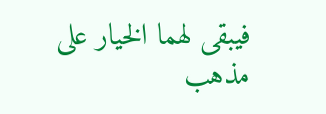فيبقى لهما الخيار على مذهب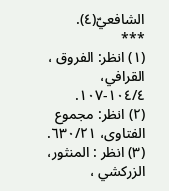الشافعيّ(٤).
***
(١) انظر: الفروق ، القرافي، ١٠٤/٤-١٠٧.
(٢) انظر: مجموع الفتاوى، ٦٣٠/٢١.
(٣) انظر : المنثور، الزركشي ،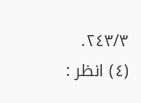٢٤٣/٣.
(٤) انظر :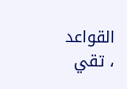القواعد ، تقي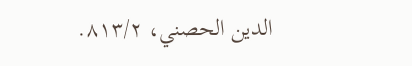الدين الحصني، ٨١٣/٢.